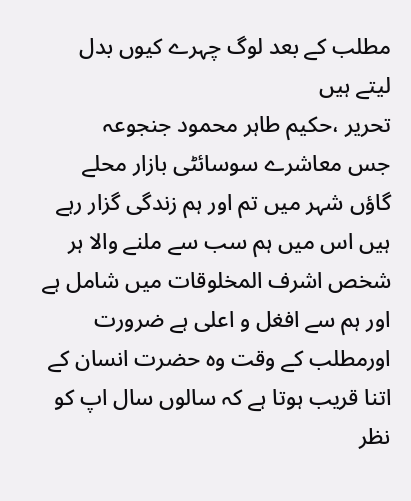مطلب کے بعد لوگ چہرے کیوں بدل لیتے ہیں
تحریر ،حکیم طاہر محمود جنجوعہ
جس معاشرے سوسائٹی بازار محلے گاؤں شہر میں تم اور ہم زندگی گزار رہے ہیں اس میں ہم سب سے ملنے والا ہر شخص اشرف المخلوقات میں شامل ہے اور ہم سے افغل و اعلی ہے ضرورت اورمطلب کے وقت وہ حضرت انسان کے اتنا قریب ہوتا ہے کہ سالوں سال اپ کو نظر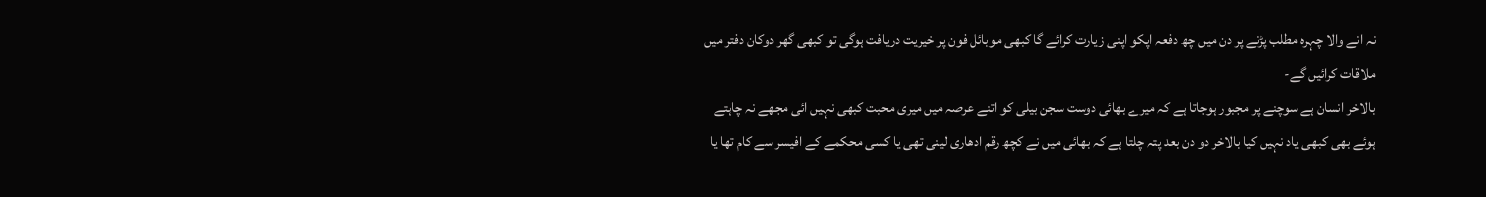نہ انے والا چہرہ مطلب پڑنے پر دن میں چھ دفعہ اپکو اپنی زیارت کرائے گا کبھی موبائل فون پر خیریت دریافت ہوگی تو کبھی گھر دوکان دفتر میں ملاقات کرائیں گے-
بالاخر انسان ہے سوچنے پر مجبور ہوجاتا ہے کہ میرے بھائی دوست سجن بیلی کو اتنے عرصہ میں میری محبت کبھی نہیں ائی مجھے نہ چاہتے ہوئے بھی کبھی یاد نہیں کیا بالاخر دو دن بعد پتہ چلتا ہے کہ بھائی میں نے کچھ رقم ادھاری لینی تھی یا کسی محکمے کے افیسر سے کام تھا یا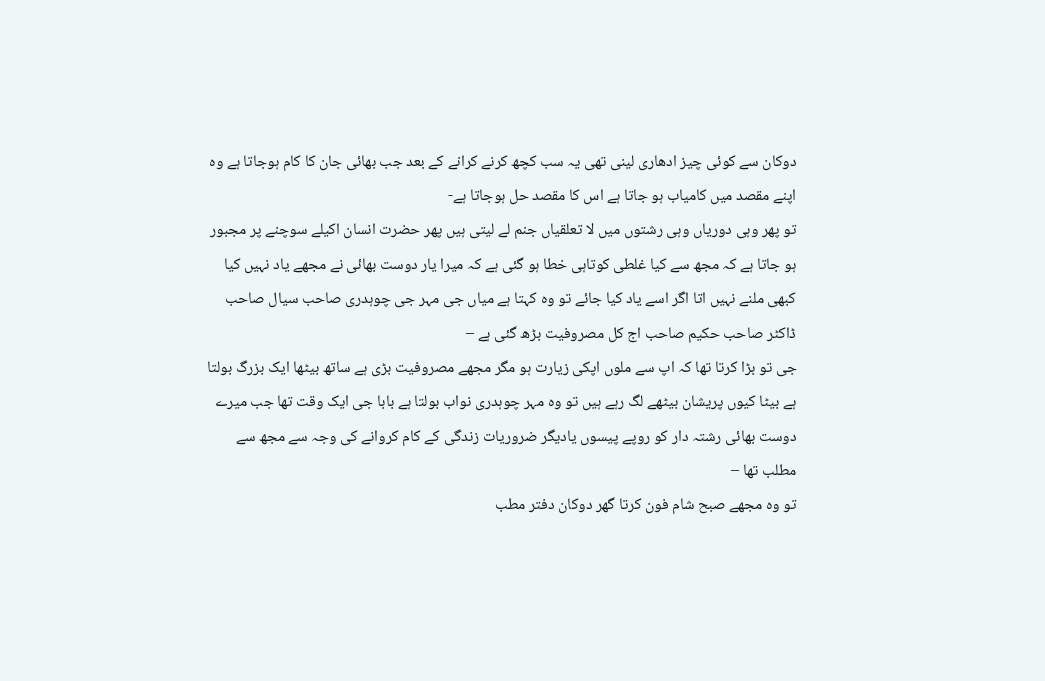دوکان سے کوئی چیز ادھاری لینی تھی یہ سب کچھ کرنے کرانے کے بعد جب بھائی جان کا کام ہوجاتا ہے وہ اپنے مقصد میں کامیاب ہو جاتا ہے اس کا مقصد حل ہوجاتا ہے-
تو پھر وہی دوریاں وہی رشتوں میں لا تعلقیاں جنم لے لیتی ہیں پھر حضرت انسان اکیلے سوچنے پر مجبور ہو جاتا ہے کہ مجھ سے کیا غلطی کوتاہی خطا ہو گئی ہے کہ میرا یار دوست بھائی نے مجھے یاد نہیں کیا کبھی ملنے نہیں اتا اگر اسے یاد کیا جائے تو وہ کہتا ہے میاں جی مہر جی چوہدری صاحب سیال صاحب ڈاکٹر صاحب حکیم صاحب اج کل مصروفیت بڑھ گئی ہے –
جی تو بڑا کرتا تھا کہ اپ سے ملوں اپکی زیارت ہو مگر مجھے مصروفیت بڑی ہے ساتھ بیٹھا ایک بزرگ بولتا ہے بیٹا کیوں پریشان بیٹھے لگ رہے ہیں تو وہ مہر چوہدری نواب بولتا ہے بابا جی ایک وقت تھا جب میرے دوست بھائی رشتہ دار کو روپے پیسوں یادیگر ضروریات زندگی کے کام کروانے کی وجہ سے مجھ سے مطلب تھا –
تو وہ مجھے صبح شام فون کرتا گھر دوکان دفتر مطب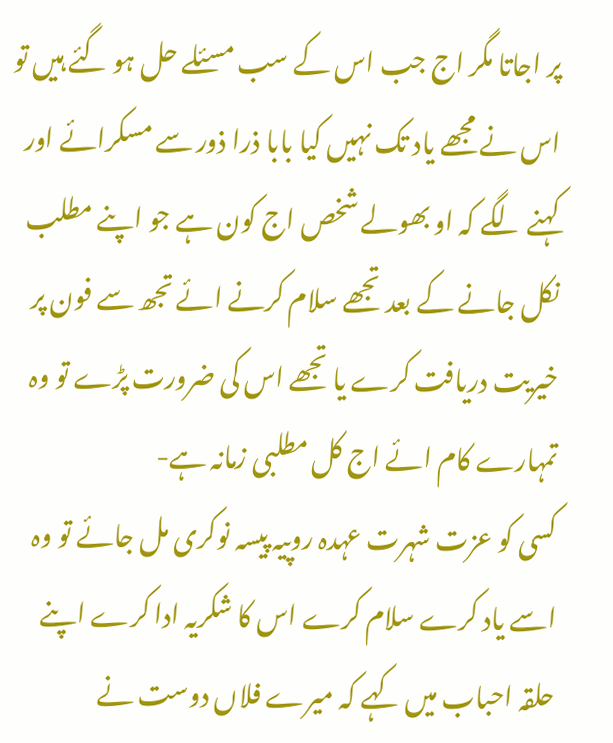پر اجاتا مگر اج جب اس کے سب مسئلے حل ہو گئے ہیں تو اس نے مجھے یاد تک نہیں کیا بابا ذرا ذور سے مسکرائے اور کہنے لگے کہ او بھولے شخص اج کون ہے جو اپنے مطلب نکل جانے کے بعد تجھے سلام کرنے ائے تجھ سے فون پر خیریت دریافت کرے یا تجھے اس کی ضرورت پڑے تو وہ تمہارے کام ائے اج کل مطلبی زمانہ ہے-
کسی کو عزت شہرت عہدہ روپیہ پیسہ نوکری مل جائے تو وہ اسے یاد کرے سلام کرے اس کا شکریہ ادا کرے اپنے حلقہ احباب میں کہے کہ میرے فلاں دوست نے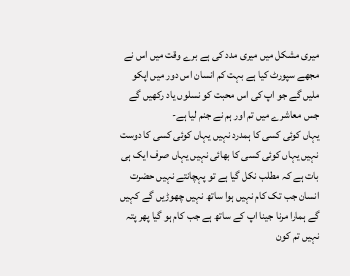میری مشکل میں میری مدد کی ہے برے وقت میں اس نے مجھے سپورٹ کیا ہے بہت کم انسان اس دور میں اپکو ملیں گے جو اپ کی اس محبت کو نسلوں یاد رکھیں گے جس معاشرے میں تم اور ہم نے جنم لیا ہے-
یہاں کوئی کسی کا ہمدرد نہیں یہاں کوئی کسی کا دوست نہیں یہاں کوئی کسی کا بھائی نہیں یہاں صرف ایک ہی بات ہے کہ مطلب نکل گیا ہے تو پہچانتے نہیں حضرت انسان جب تک کام نہیں ہوا ساتھ نہیں چھوڑیں گے کہیں گے ہمارا مرنا جینا اپ کے ساتھ ہے جب کام ہو گیا پھر پتہ نہیں تم کون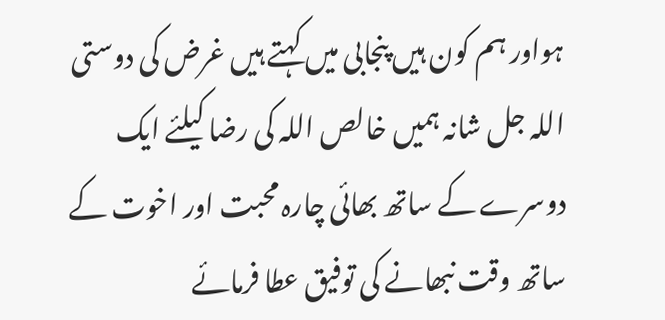ہواور ہم کون ہیں پنجابی میں کہتے ہیں غرض کی دوستی اللہ جل شانہ ہمیں خالص اللہ کی رضا کیلئے ایک دوسرے کے ساتھ بھائی چارہ محبت اور اخوت کے ساتھ وقت نبھانے کی توفیق عطا فرمائے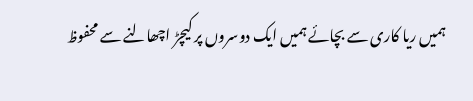ہمیں ریا کاری سے بچائے ہمیں ایک دوسروں پر کیچڑ اچھالنے سے محفوظ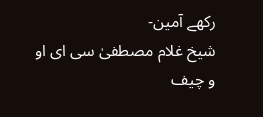رکھے آمین-
شیخ غلام مصطفیٰ سی ای او و چیف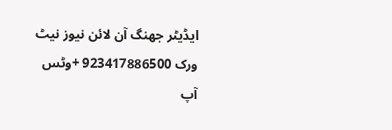ایڈیٹر جھنگ آن لائن نیوز نیٹ ورک 923417886500 +وٹس آپ